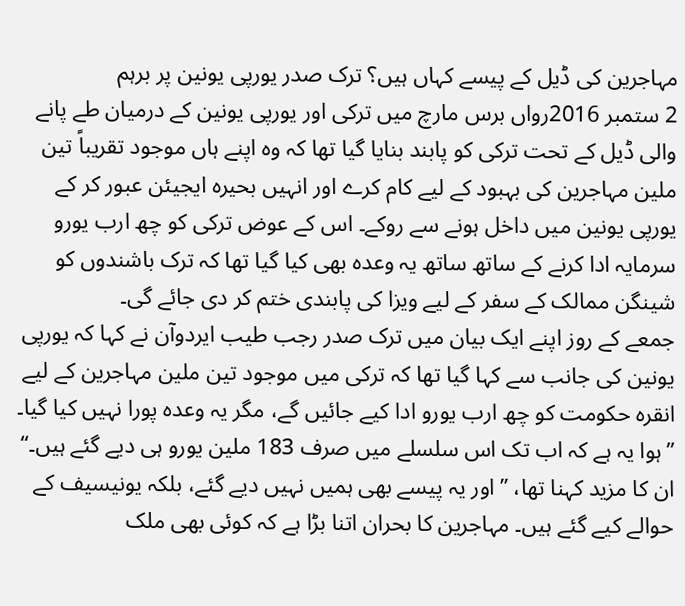مہاجرین کی ڈیل کے پیسے کہاں ہیں؟ ترک صدر یورپی یونین پر برہم
2 ستمبر 2016رواں برس مارچ میں ترکی اور یورپی یونین کے درمیان طے پانے والی ڈیل کے تحت ترکی کو پابند بنایا گیا تھا کہ وہ اپنے ہاں موجود تقریباً تین ملین مہاجرین کی بہبود کے لیے کام کرے اور انہیں بحیرہ ایجیئن عبور کر کے یورپی یونین میں داخل ہونے سے روکے۔ اس کے عوض ترکی کو چھ ارب یورو سرمایہ ادا کرنے کے ساتھ ساتھ یہ وعدہ بھی کیا گیا تھا کہ ترک باشندوں کو شینگن ممالک کے سفر کے لیے ویزا کی پابندی ختم کر دی جائے گی۔
جمعے کے روز اپنے ایک بیان میں ترک صدر رجب طیب ایردوآن نے کہا کہ یورپی یونین کی جانب سے کہا گیا تھا کہ ترکی میں موجود تین ملین مہاجرین کے لیے انقرہ حکومت کو چھ ارب یورو ادا کیے جائیں گے، مگر یہ وعدہ پورا نہیں کیا گیا۔ ’’ہوا یہ ہے کہ اب تک اس سلسلے میں صرف 183 ملین یورو ہی دیے گئے ہیں۔‘‘
ان کا مزید کہنا تھا، ’’اور یہ پیسے بھی ہمیں نہیں دیے گئے، بلکہ یونیسیف کے حوالے کیے گئے ہیں۔ مہاجرین کا بحران اتنا بڑا ہے کہ کوئی بھی ملک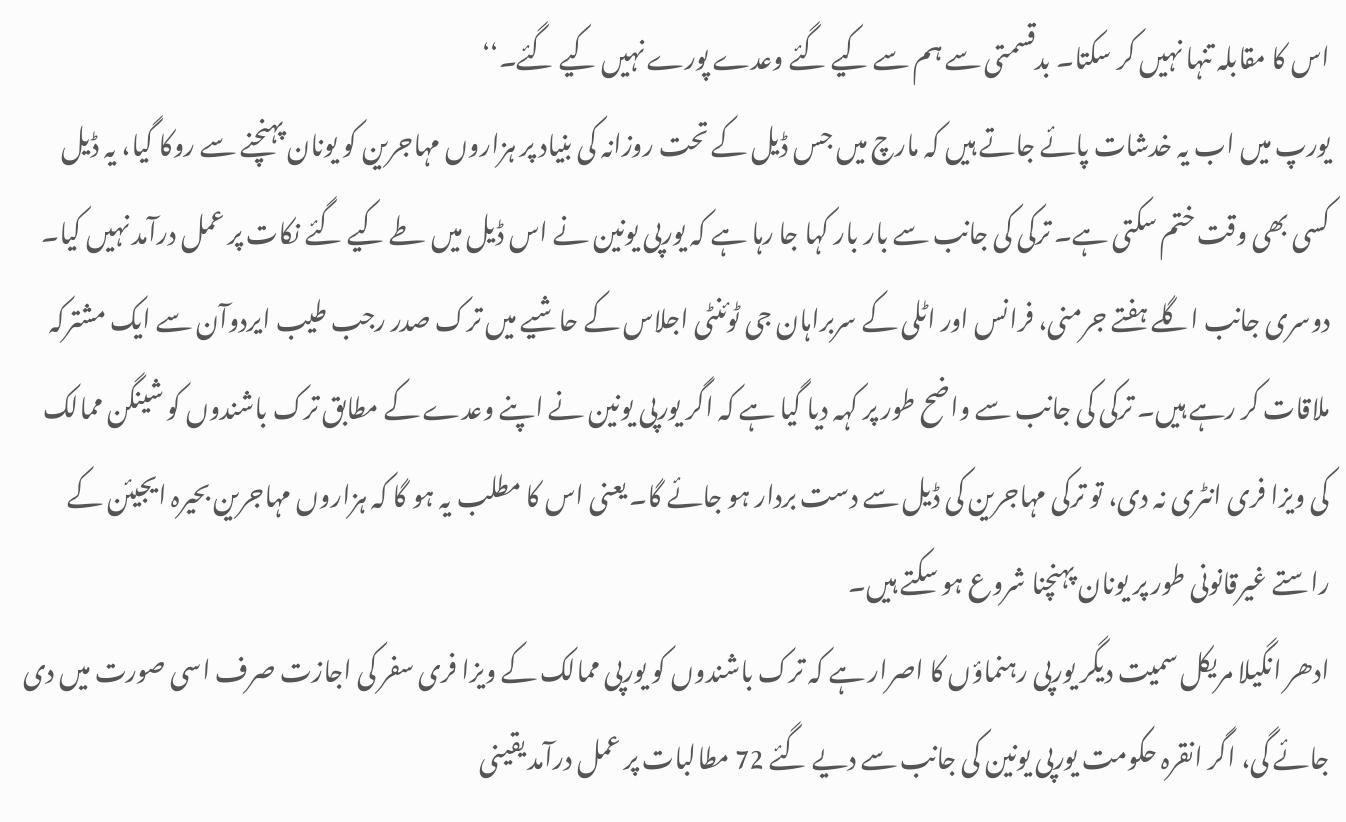اس کا مقابلہ تنہا نہیں کر سکتا۔ بدقسمتی سے ہم سے کیے گئے وعدے پورے نہیں کیے گئے۔‘‘
یورپ میں اب یہ خدشات پائے جاتے ہیں کہ مارچ میں جس ڈیل کے تحت روزانہ کی بنیاد پر ہزاروں مہاجرین کو یونان پہنچنے سے روکا گیا، یہ ڈیل کسی بھی وقت ختم سکتی ہے۔ ترکی کی جانب سے بار بار کہا جا رہا ہے کہ یورپی یونین نے اس ڈیل میں طے کیے گئے نکات پر عمل درآمد نہیں کیا۔
دوسری جانب اگلے ہفتے جرمنی، فرانس اور اٹلی کے سربراہان جی ٹوئنٹی اجلاس کے حاشیے میں ترک صدر رجب طیب ایردوآن سے ایک مشترکہ ملاقات کر رہے ہیں۔ ترکی کی جانب سے واضح طور پر کہہ دیا گیا ہے کہ اگر یورپی یونین نے اپنے وعدے کے مطابق ترک باشندوں کو شینگن ممالک کی ویزا فری انٹری نہ دی، تو ترکی مہاجرین کی ڈیل سے دست بردار ہو جائے گا۔ یعنی اس کا مطلب یہ ہو گا کہ ہزاروں مہاجرین بحیرہ ایجیئن کے راستے غیرقانونی طور پر یونان پہنچنا شروع ہو سکتے ہیں۔
ادھر انگیلا مریکل سمیت دیگر یورپی رہنماؤں کا اصرار ہے کہ ترک باشندوں کو یورپی ممالک کے ویزا فری سفر کی اجازت صرف اسی صورت میں دی جائے گی، اگر انقرہ حکومت یورپی یونین کی جانب سے دیے گئے 72 مطالبات پر عمل درآمد یقینی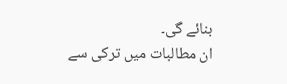بنائے گی۔
ان مطالبات میں ترکی سے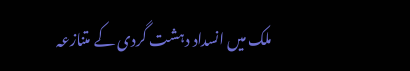ملک میں انسداد دہشت گردی کے متنازعہ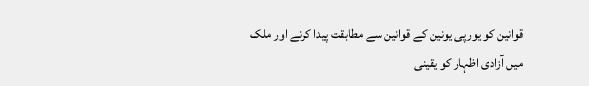قوانین کو یورپی یونین کے قوانین سے مطابقت پیدا کرنے اور ملک میں آزادی اظہار کو یقینی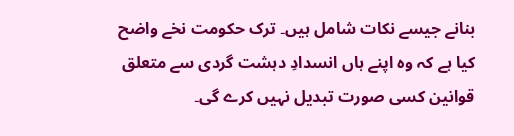بنانے جیسے نکات شامل ہیں۔ ترک حکومت نخے واضح کیا ہے کہ وہ اپنے ہاں انسدادِ دہشت گردی سے متعلق قوانین کسی صورت تبدیل نہیں کرے گی۔